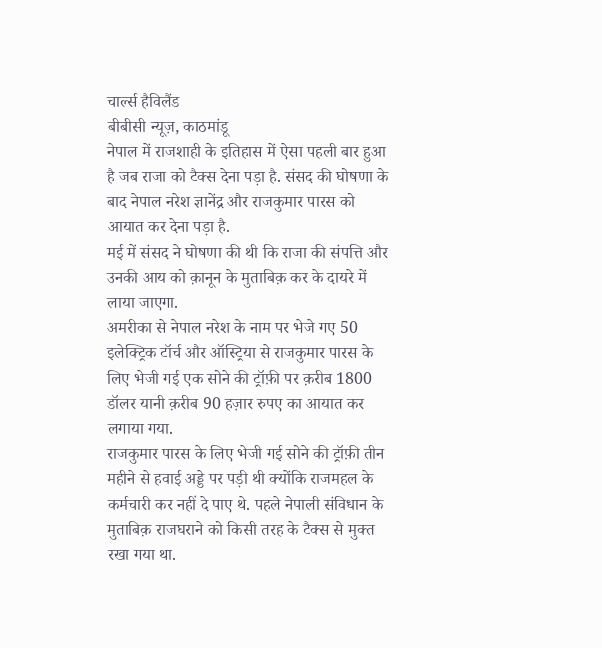चार्ल्स हैविलैंड
बीबीसी न्यूज़, काठमांडू
नेपाल में राजशाही के इतिहास में ऐसा पहली बार हुआ है जब राजा को टैक्स देना पड़ा है. संसद की घोषणा के बाद नेपाल नरेश ज्ञानेंद्र और राजकुमार पारस को आयात कर देना पड़ा है.
मई में संसद ने घोषणा की थी कि राजा की संपत्ति और उनकी आय को क़ानून के मुताबिक़ कर के दायरे में लाया जाएगा.
अमरीका से नेपाल नरेश के नाम पर भेजे गए 50 इलेक्ट्रिक टॉर्च और ऑस्ट्रिया से राजकुमार पारस के लिए भेजी गई एक सोने की ट्रॉफ़ी पर क़रीब 1800 डॉलर यानी क़रीब 90 हज़ार रुपए का आयात कर लगाया गया.
राजकुमार पारस के लिए भेजी गई सोने की ट्रॉफ़ी तीन महीने से हवाई अड्डे पर पड़ी थी क्योंकि राजमहल के कर्मचारी कर नहीं दे पाए थे. पहले नेपाली संविधान के मुताबिक़ राजघराने को किसी तरह के टैक्स से मुक्त रखा गया था.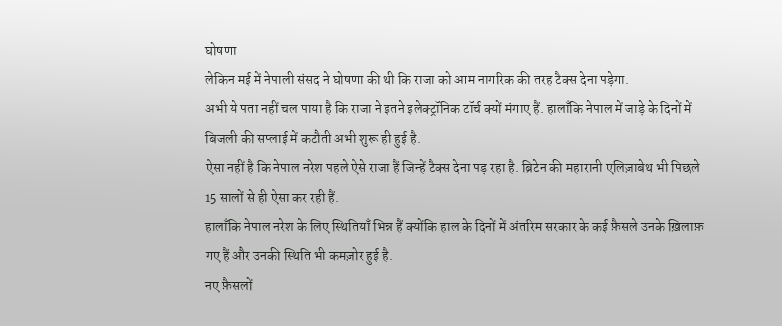घोषणा
लेकिन मई में नेपाली संसद ने घोषणा की थी कि राजा को आम नागरिक की तरह टैक्स देना पड़ेगा.
अभी ये पता नहीं चल पाया है कि राजा ने इतने इलेक्ट्रॉनिक टॉर्च क्यों मंगाए हैं. हालाँकि नेपाल में जाड़े के दिनों में बिजली की सप्लाई में कटौती अभी शुरू ही हुई है.
ऐसा नहीं है कि नेपाल नरेश पहले ऐसे राजा हैं जिन्हें टैक्स देना पड़ रहा है. ब्रिटेन की महारानी एलिज़ाबेथ भी पिछले 15 सालों से ही ऐसा कर रही हैं.
हालाँकि नेपाल नरेश के लिए स्थितियाँ भिन्न हैं क्योंकि हाल के दिनों में अंतरिम सरकार के कई फ़ैसले उनके ख़िलाफ़ गए हैं और उनकी स्थिति भी कमज़ोर हुई है.
नए फ़ैसलों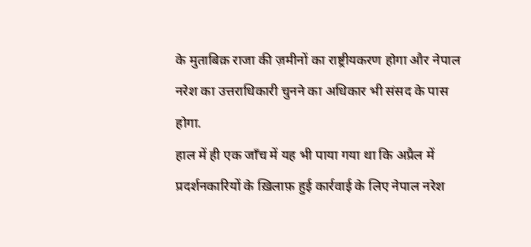के मुताबिक़ राजा की ज़मीनों का राष्ट्रीयकरण होगा और नेपाल नरेश का उत्तराधिकारी चुनने का अधिकार भी संसद के पास होगा.
हाल में ही एक जाँच में यह भी पाया गया था कि अप्रैल में प्रदर्शनकारियों के ख़िलाफ़ हुई कार्रवाई के लिए नेपाल नरेश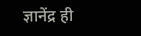ज्ञानेंद्र ही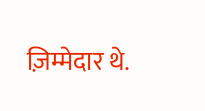ज़िम्मेदार थे.